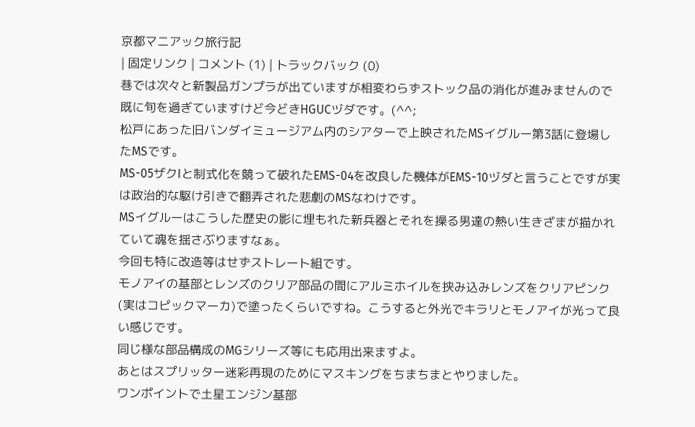京都マニアック旅行記
| 固定リンク | コメント (1) | トラックバック (0)
巷では次々と新製品ガンプラが出ていますが相変わらずストック品の消化が進みませんので既に旬を過ぎていますけど今どきHGUCヅダです。(^^;
松戸にあった旧バンダイミュージアム内のシアターで上映されたMSイグルー第3話に登場したMSです。
MS-05ザクIと制式化を競って破れたEMS-04を改良した機体がEMS-10ヅダと言うことですが実は政治的な駆け引きで翻弄された悲劇のMSなわけです。
MSイグルーはこうした歴史の影に埋もれた新兵器とそれを操る男達の熱い生きざまが描かれていて魂を揺さぶりますなぁ。
今回も特に改造等はせずストレート組です。
モノアイの基部とレンズのクリア部品の間にアルミホイルを挟み込みレンズをクリアピンク(実はコピックマーカ)で塗ったくらいですね。こうすると外光でキラリとモノアイが光って良い感じです。
同じ様な部品構成のMGシリーズ等にも応用出来ますよ。
あとはスプリッター迷彩再現のためにマスキングをちまちまとやりました。
ワンポイントで土星エンジン基部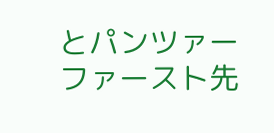とパンツァーファースト先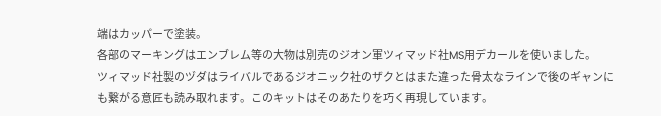端はカッパーで塗装。
各部のマーキングはエンブレム等の大物は別売のジオン軍ツィマッド社MS用デカールを使いました。
ツィマッド社製のヅダはライバルであるジオニック社のザクとはまた違った骨太なラインで後のギャンにも繋がる意匠も読み取れます。このキットはそのあたりを巧く再現しています。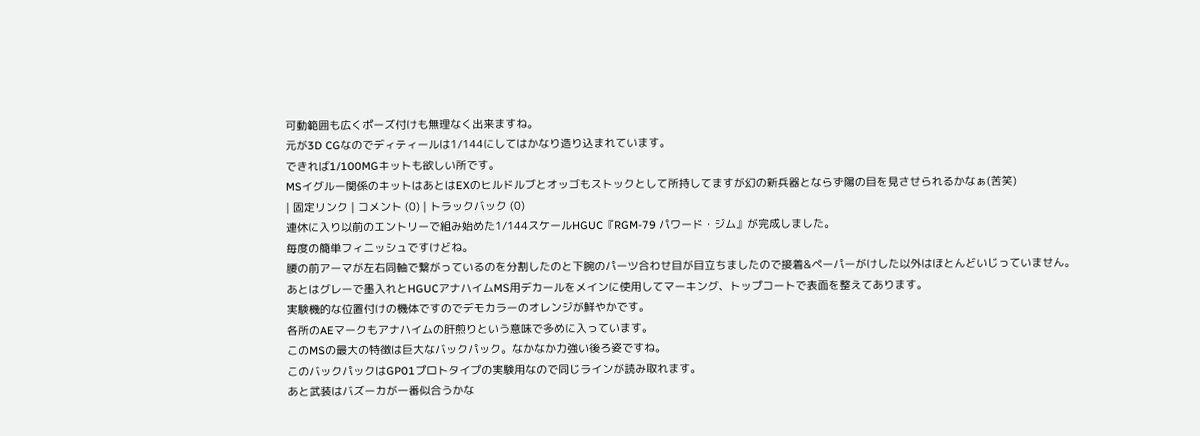可動範囲も広くポーズ付けも無理なく出来ますね。
元が3D CGなのでディティールは1/144にしてはかなり造り込まれています。
できれば1/100MGキットも欲しい所です。
MSイグルー関係のキットはあとはEXのヒルドルブとオッゴもストックとして所持してますが幻の新兵器とならず陽の目を見させられるかなぁ(苦笑)
| 固定リンク | コメント (0) | トラックバック (0)
連休に入り以前のエントリーで組み始めた1/144スケールHGUC『RGM-79 パワード・ジム』が完成しました。
毎度の簡単フィニッシュですけどね。
腰の前アーマが左右同軸で繋がっているのを分割したのと下腕のパーツ合わせ目が目立ちましたので接着&ペーパーがけした以外はほとんどいじっていません。
あとはグレーで墨入れとHGUCアナハイムMS用デカールをメインに使用してマーキング、トップコートで表面を整えてあります。
実験機的な位置付けの機体ですのでデモカラーのオレンジが鮮やかです。
各所のAEマークもアナハイムの肝煎りという意味で多めに入っています。
このMSの最大の特徴は巨大なバックパック。なかなか力強い後ろ姿ですね。
このバックパックはGP01プロトタイプの実験用なので同じラインが読み取れます。
あと武装はバズーカが一番似合うかな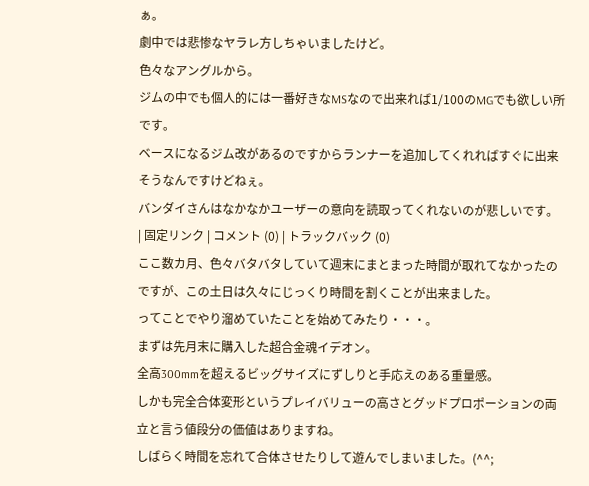ぁ。
劇中では悲惨なヤラレ方しちゃいましたけど。
色々なアングルから。
ジムの中でも個人的には一番好きなMSなので出来れば1/100のMGでも欲しい所です。
ベースになるジム改があるのですからランナーを追加してくれればすぐに出来そうなんですけどねぇ。
バンダイさんはなかなかユーザーの意向を読取ってくれないのが悲しいです。
| 固定リンク | コメント (0) | トラックバック (0)
ここ数カ月、色々バタバタしていて週末にまとまった時間が取れてなかったのですが、この土日は久々にじっくり時間を割くことが出来ました。
ってことでやり溜めていたことを始めてみたり・・・。
まずは先月末に購入した超合金魂イデオン。
全高300mmを超えるビッグサイズにずしりと手応えのある重量感。
しかも完全合体変形というプレイバリューの高さとグッドプロポーションの両立と言う値段分の価値はありますね。
しばらく時間を忘れて合体させたりして遊んでしまいました。(^^;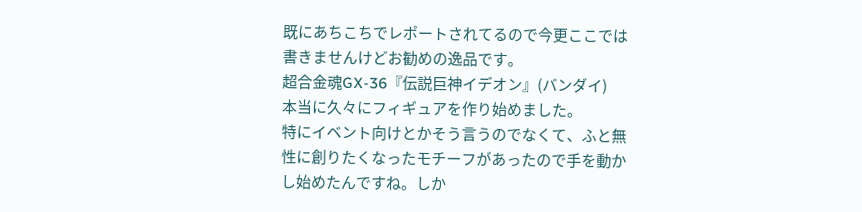既にあちこちでレポートされてるので今更ここでは書きませんけどお勧めの逸品です。
超合金魂GX-36『伝説巨神イデオン』(バンダイ)
本当に久々にフィギュアを作り始めました。
特にイベント向けとかそう言うのでなくて、ふと無性に創りたくなったモチーフがあったので手を動かし始めたんですね。しか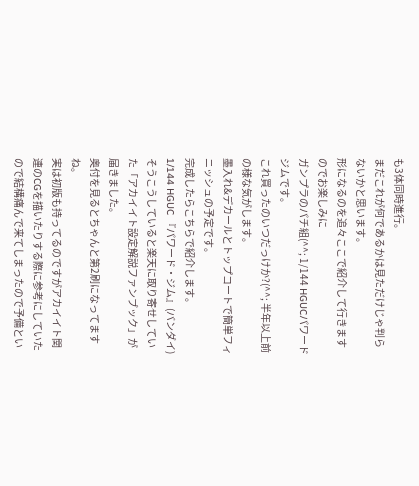も3体同時進行。
まだこれが何であるかは見ただけじゃ判らないかと思います。
形になるのを追々ここで紹介して行きますのでお楽しみに
ガンプラのパチ組(^^; 1/144 HGUCパワードジムです。
これ買ったのいつだっけか?(^^; 半年以上前の様な気がします。
墨入れ&デカールとトップコートで簡単フィニッシュの予定です。
完成したらこちらで紹介します。
1/144 HGUC 『パワード・ジム』(バンダイ)
そうこうしていると楽天に取り寄せしていた「アカイイト設定解説ファンブック」が届きました。
奥付を見るとちゃんと第2刷になってますね。
実は初版も持ってるのですがアカイイト関連のCGを描いたりする際に参考にしていたので結構痛んで来てしまったので予備とい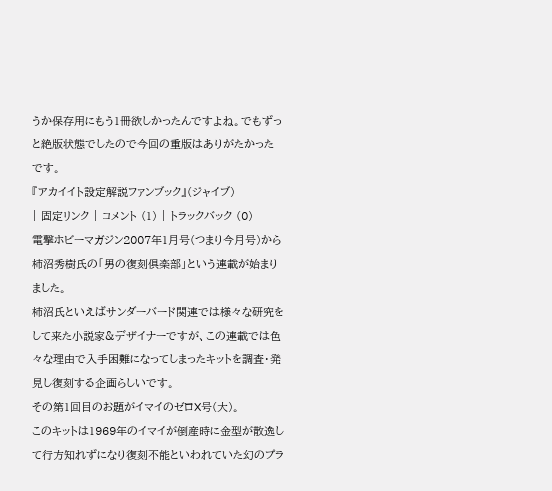うか保存用にもう1冊欲しかったんですよね。でもずっと絶版状態でしたので今回の重版はありがたかったです。
『アカイイト設定解説ファンブック』(ジャイブ)
| 固定リンク | コメント (1) | トラックバック (0)
電撃ホビーマガジン2007年1月号(つまり今月号)から柿沼秀樹氏の「男の復刻倶楽部」という連載が始まりました。
柿沼氏といえばサンダーバード関連では様々な研究をして来た小説家&デザイナーですが、この連載では色々な理由で入手困難になってしまったキットを調査・発見し復刻する企画らしいです。
その第1回目のお題がイマイのゼロX号(大)。
このキットは1969年のイマイが倒産時に金型が散逸して行方知れずになり復刻不能といわれていた幻のプラ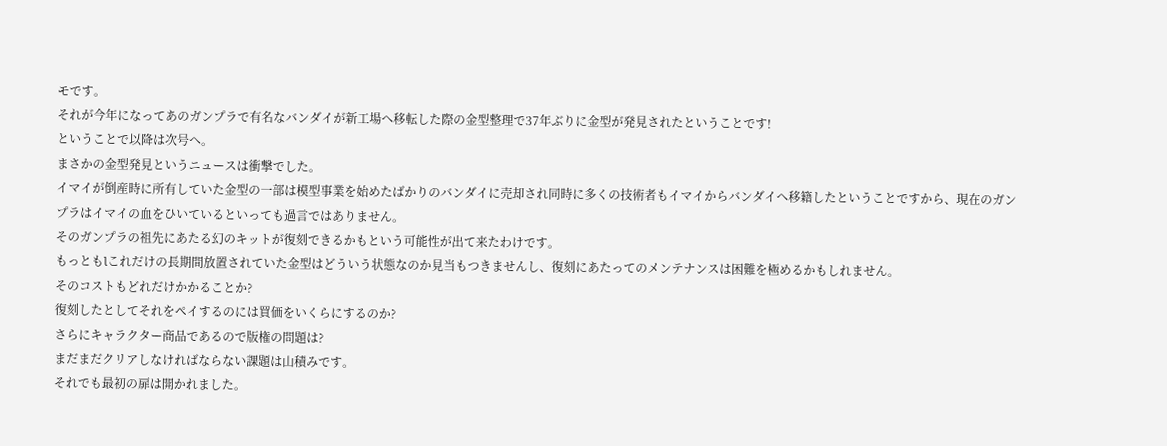モです。
それが今年になってあのガンプラで有名なバンダイが新工場へ移転した際の金型整理で37年ぶりに金型が発見されたということです!
ということで以降は次号へ。
まさかの金型発見というニュースは衝撃でした。
イマイが倒産時に所有していた金型の一部は模型事業を始めたばかりのバンダイに売却され同時に多くの技術者もイマイからバンダイへ移籍したということですから、現在のガンプラはイマイの血をひいているといっても過言ではありません。
そのガンプラの祖先にあたる幻のキットが復刻できるかもという可能性が出て来たわけです。
もっともlこれだけの長期間放置されていた金型はどういう状態なのか見当もつきませんし、復刻にあたってのメンテナンスは困難を極めるかもしれません。
そのコストもどれだけかかることか?
復刻したとしてそれをペイするのには買価をいくらにするのか?
さらにキャラクター商品であるので版権の問題は?
まだまだクリアしなければならない課題は山積みです。
それでも最初の扉は開かれました。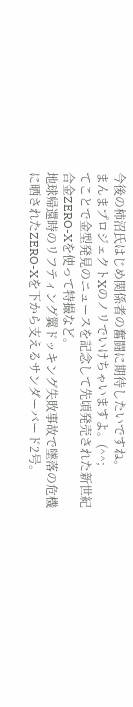今後の柿沼氏はじめ関係者の奮闘に期待したいですね。
まんまプロジェクトXのノリでいけちゃいますよ。(^^;
てことで金型発見のニュースを記念して先頃発売された新世紀合金ZERO-Xを使って特撮など。
地球帰還時のリフティング翼ドッキング失敗事故で墜落の危機に晒されたZERO-Xを下から支えるサンダーバード2号。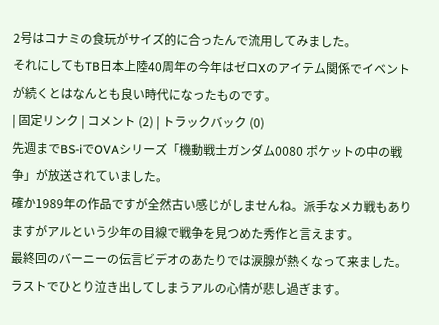2号はコナミの食玩がサイズ的に合ったんで流用してみました。
それにしてもTB日本上陸40周年の今年はゼロXのアイテム関係でイベントが続くとはなんとも良い時代になったものです。
| 固定リンク | コメント (2) | トラックバック (0)
先週までBS-iでOVAシリーズ「機動戦士ガンダム0080 ポケットの中の戦争」が放送されていました。
確か1989年の作品ですが全然古い感じがしませんね。派手なメカ戦もありますがアルという少年の目線で戦争を見つめた秀作と言えます。
最終回のバーニーの伝言ビデオのあたりでは涙腺が熱くなって来ました。
ラストでひとり泣き出してしまうアルの心情が悲し過ぎます。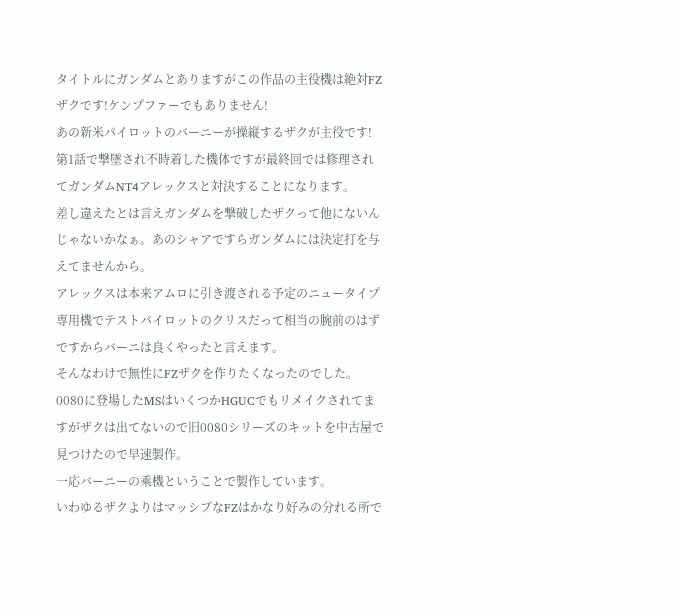タイトルにガンダムとありますがこの作品の主役機は絶対FZザクです!ケンプファーでもありません!
あの新米パイロットのバーニーが操縦するザクが主役です!
第1話で撃墜され不時着した機体ですが最終回では修理されてガンダムNT4アレックスと対決することになります。
差し違えたとは言えガンダムを撃破したザクって他にないんじゃないかなぁ。あのシャアですらガンダムには決定打を与えてませんから。
アレックスは本来アムロに引き渡される予定のニュータイプ専用機でテストパイロットのクリスだって相当の腕前のはずですからバーニは良くやったと言えます。
そんなわけで無性にFZザクを作りたくなったのでした。
0080に登場したMSはいくつかHGUCでもリメイクされてますがザクは出てないので旧0080シリーズのキットを中古屋で見つけたので早速製作。
一応バーニーの乘機ということで製作しています。
いわゆるザクよりはマッシブなFZはかなり好みの分れる所で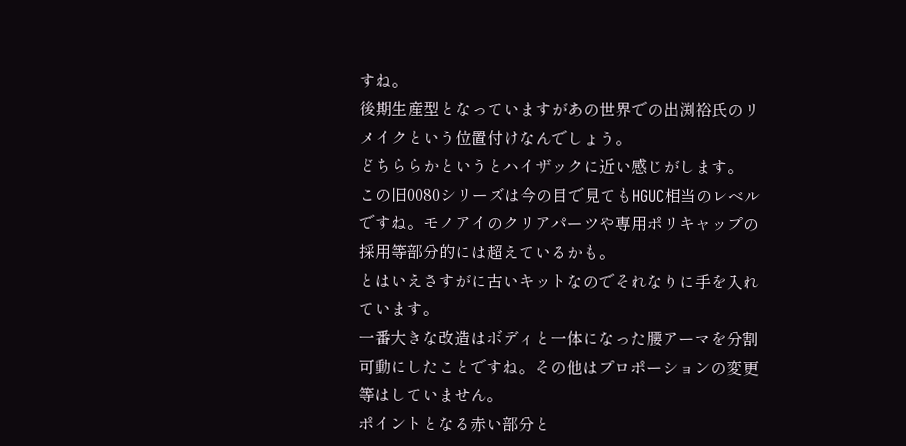すね。
後期生産型となっていますがあの世界での出渕裕氏のリメイクという位置付けなんでしょう。
どちららかというとハイザックに近い感じがします。
この旧0080シリーズは今の目で見てもHGUC相当のレベルですね。モノアイのクリアパーツや専用ポリキャップの採用等部分的には超えているかも。
とはいえさすがに古いキットなのでそれなりに手を入れています。
一番大きな改造はボディと一体になった腰アーマを分割可動にしたことですね。その他はプロポーションの変更等はしていません。
ポイントとなる赤い部分と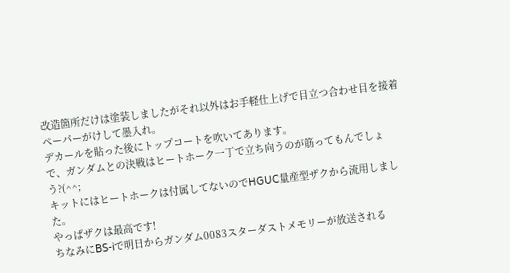改造箇所だけは塗装しましたがそれ以外はお手軽仕上げで目立つ合わせ目を接着ペーパーがけして墨入れ。
デカールを貼った後にトップコートを吹いてあります。
で、ガンダムとの決戦はヒートホーク一丁で立ち向うのが筋ってもんでしょう?(^^;
キットにはヒートホークは付属してないのでHGUC量産型ザクから流用しました。
やっぱザクは最高です!
ちなみにBS-iで明日からガンダム0083スターダストメモリーが放送される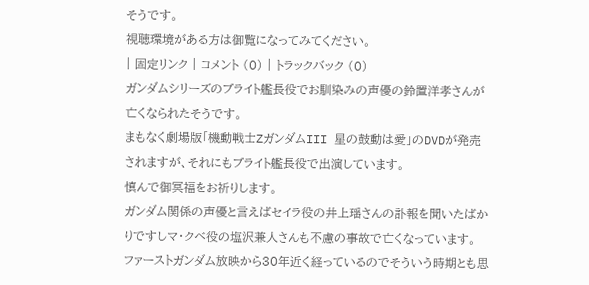そうです。
視聴環境がある方は御覧になってみてください。
| 固定リンク | コメント (0) | トラックバック (0)
ガンダムシリーズのブライト艦長役でお馴染みの声優の鈴置洋孝さんが亡くなられたそうです。
まもなく劇場版「機動戦士ZガンダムIII 星の鼓動は愛」のDVDが発売されますが、それにもブライト艦長役で出演しています。
慎んで御冥福をお祈りします。
ガンダム関係の声優と言えばセイラ役の井上瑶さんの訃報を聞いたばかりですしマ・クベ役の塩沢兼人さんも不慮の事故で亡くなっています。
ファーストガンダム放映から30年近く経っているのでそういう時期とも思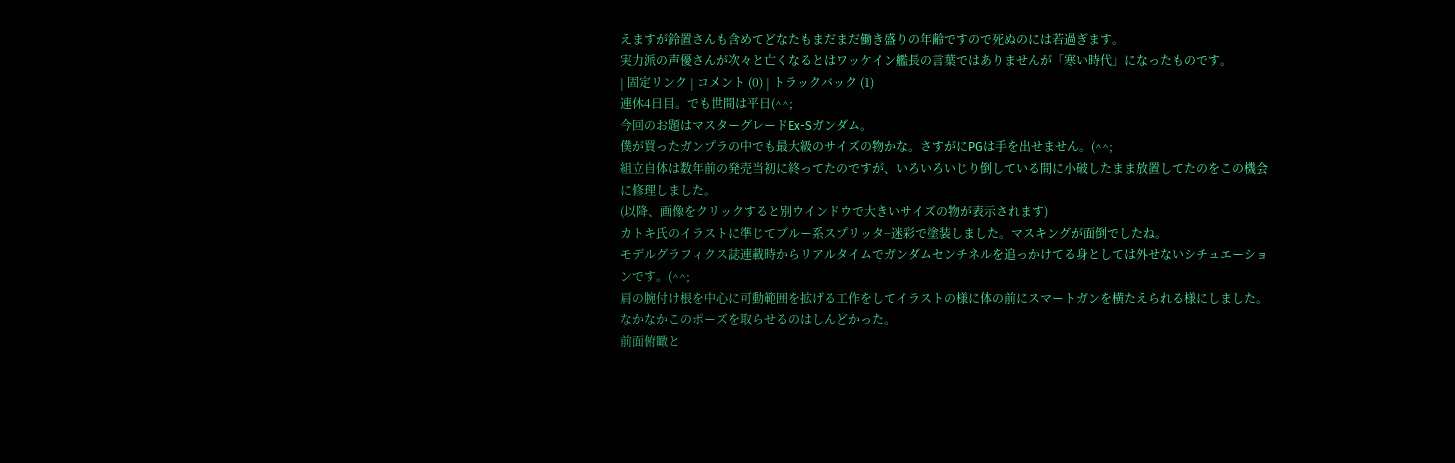えますが鈴置さんも含めてどなたもまだまだ働き盛りの年齢ですので死ぬのには若過ぎます。
実力派の声優さんが次々と亡くなるとはワッケイン艦長の言葉ではありませんが「寒い時代」になったものです。
| 固定リンク | コメント (0) | トラックバック (1)
連休4日目。でも世間は平日(^^;
今回のお題はマスターグレードEx-Sガンダム。
僕が買ったガンプラの中でも最大級のサイズの物かな。さすがにPGは手を出せません。(^^;
組立自体は数年前の発売当初に終ってたのですが、いろいろいじり倒している間に小破したまま放置してたのをこの機会に修理しました。
(以降、画像をクリックすると別ウインドウで大きいサイズの物が表示されます)
カトキ氏のイラストに準じてブルー系スプリッタ−迷彩で塗装しました。マスキングが面倒でしたね。
モデルグラフィクス誌連載時からリアルタイムでガンダムセンチネルを追っかけてる身としては外せないシチュエーションです。(^^;
肩の腕付け根を中心に可動範囲を拡げる工作をしてイラストの様に体の前にスマートガンを横たえられる様にしました。
なかなかこのポーズを取らせるのはしんどかった。
前面俯瞰と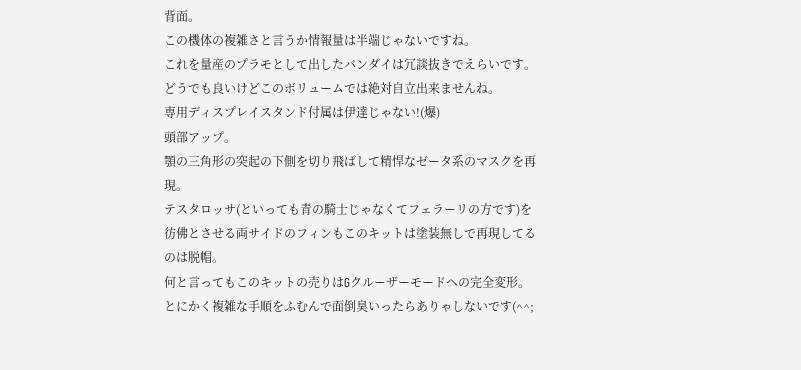背面。
この機体の複雑さと言うか情報量は半端じゃないですね。
これを量産のプラモとして出したバンダイは冗談抜きでえらいです。
どうでも良いけどこのボリュームでは絶対自立出来ませんね。
専用ディスプレイスタンド付属は伊達じゃない!(爆)
頭部アップ。
顎の三角形の突起の下側を切り飛ばして精悍なゼータ系のマスクを再現。
テスタロッサ(といっても青の騎士じゃなくてフェラーリの方です)を彷佛とさせる両サイドのフィンもこのキットは塗装無しで再現してるのは脱帽。
何と言ってもこのキットの売りはGクルーザーモードへの完全変形。
とにかく複雑な手順をふむんで面倒臭いったらありゃしないです(^^;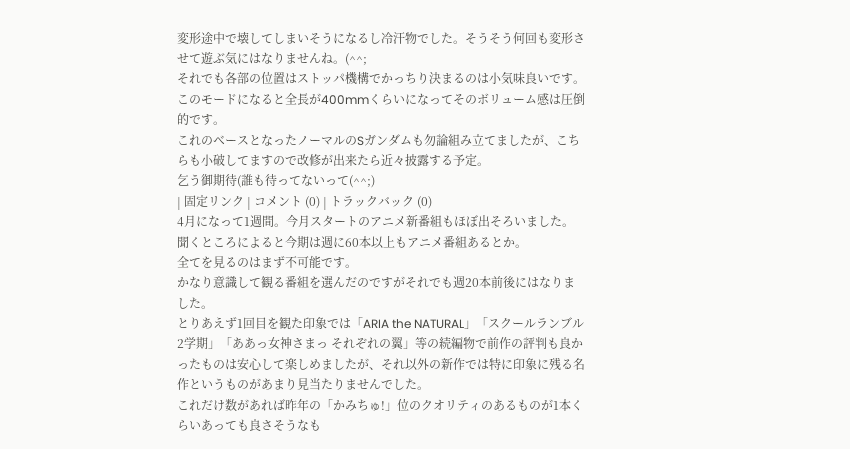変形途中で壊してしまいそうになるし冷汗物でした。そうそう何回も変形させて遊ぶ気にはなりませんね。(^^;
それでも各部の位置はストッパ機構でかっちり決まるのは小気味良いです。
このモードになると全長が400mmくらいになってそのボリューム感は圧倒的です。
これのベースとなったノーマルのSガンダムも勿論組み立てましたが、こちらも小破してますので改修が出来たら近々披露する予定。
乞う御期待(誰も待ってないって(^^;)
| 固定リンク | コメント (0) | トラックバック (0)
4月になって1週間。今月スタートのアニメ新番組もほぼ出そろいました。
聞くところによると今期は週に60本以上もアニメ番組あるとか。
全てを見るのはまず不可能です。
かなり意識して観る番組を選んだのですがそれでも週20本前後にはなりました。
とりあえず1回目を観た印象では「ARIA the NATURAL」「スクールランブル2学期」「ああっ女神さまっ それぞれの翼」等の続編物で前作の評判も良かったものは安心して楽しめましたが、それ以外の新作では特に印象に残る名作というものがあまり見当たりませんでした。
これだけ数があれば昨年の「かみちゅ!」位のクオリティのあるものが1本くらいあっても良さそうなも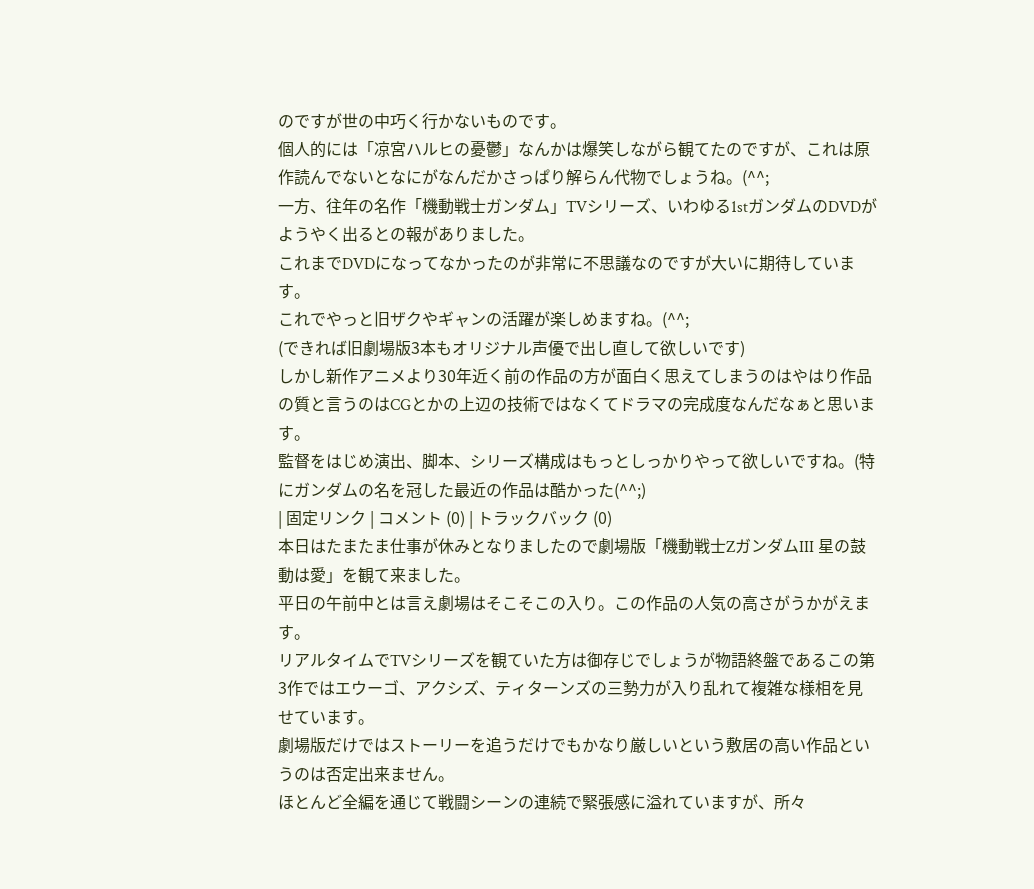のですが世の中巧く行かないものです。
個人的には「凉宮ハルヒの憂鬱」なんかは爆笑しながら観てたのですが、これは原作読んでないとなにがなんだかさっぱり解らん代物でしょうね。(^^;
一方、往年の名作「機動戦士ガンダム」TVシリーズ、いわゆる1stガンダムのDVDがようやく出るとの報がありました。
これまでDVDになってなかったのが非常に不思議なのですが大いに期待しています。
これでやっと旧ザクやギャンの活躍が楽しめますね。(^^;
(できれば旧劇場版3本もオリジナル声優で出し直して欲しいです)
しかし新作アニメより30年近く前の作品の方が面白く思えてしまうのはやはり作品の質と言うのはCGとかの上辺の技術ではなくてドラマの完成度なんだなぁと思います。
監督をはじめ演出、脚本、シリーズ構成はもっとしっかりやって欲しいですね。(特にガンダムの名を冠した最近の作品は酷かった(^^;)
| 固定リンク | コメント (0) | トラックバック (0)
本日はたまたま仕事が休みとなりましたので劇場版「機動戦士ZガンダムIII 星の鼓動は愛」を観て来ました。
平日の午前中とは言え劇場はそこそこの入り。この作品の人気の高さがうかがえます。
リアルタイムでTVシリーズを観ていた方は御存じでしょうが物語終盤であるこの第3作ではエウーゴ、アクシズ、ティターンズの三勢力が入り乱れて複雑な様相を見せています。
劇場版だけではストーリーを追うだけでもかなり厳しいという敷居の高い作品というのは否定出来ません。
ほとんど全編を通じて戦闘シーンの連続で緊張感に溢れていますが、所々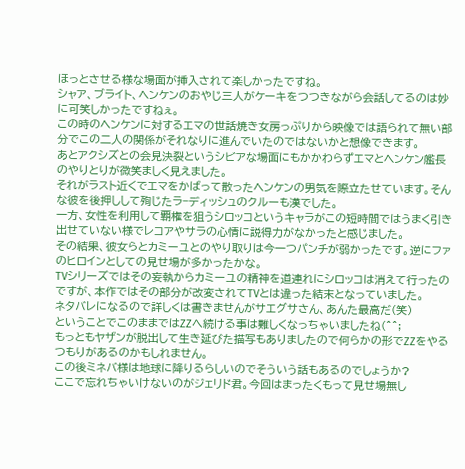ほっとさせる様な場面が挿入されて楽しかったですね。
シャア、ブライト、ヘンケンのおやじ三人がケーキをつつきながら会話してるのは妙に可笑しかったですねぇ。
この時のヘンケンに対するエマの世話焼き女房っぷりから映像では語られて無い部分でこの二人の関係がそれなりに進んでいたのではないかと想像できます。
あとアクシズとの会見決裂というシビアな場面にもかかわらずエマとヘンケン艦長のやりとりが微笑ましく見えました。
それがラスト近くでエマをかばって散ったヘンケンの男気を際立たせています。そんな彼を後押しして殉じたラ−ディッシュのクルーも漢でした。
一方、女性を利用して覇権を狙うシロッコというキャラがこの短時間ではうまく引き出せていない様でレコアやサラの心情に説得力がなかったと感じました。
その結果、彼女らとカミーユとのやり取りは今一つパンチが弱かったです。逆にファのヒロインとしての見せ場が多かったかな。
TVシリーズではその妄執からカミーユの精神を道連れにシロッコは消えて行ったのですが、本作ではその部分が改変されてTVとは違った結末となっていました。
ネタバレになるので詳しくは書きませんがサエグサさん、あんた最高だ(笑)
ということでこのままではZZへ続ける事は難しくなっちゃいましたね(^^;
もっともヤザンが脱出して生き延びた描写もありましたので何らかの形でZZをやるつもりがあるのかもしれません。
この後ミネバ様は地球に降りるらしいのでそういう話もあるのでしょうか?
ここで忘れちゃいけないのがジェリド君。今回はまったくもって見せ場無し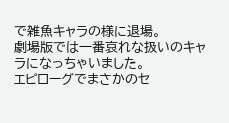で雑魚キャラの様に退場。
劇場版では一番哀れな扱いのキャラになっちゃいました。
エピローグでまさかのセ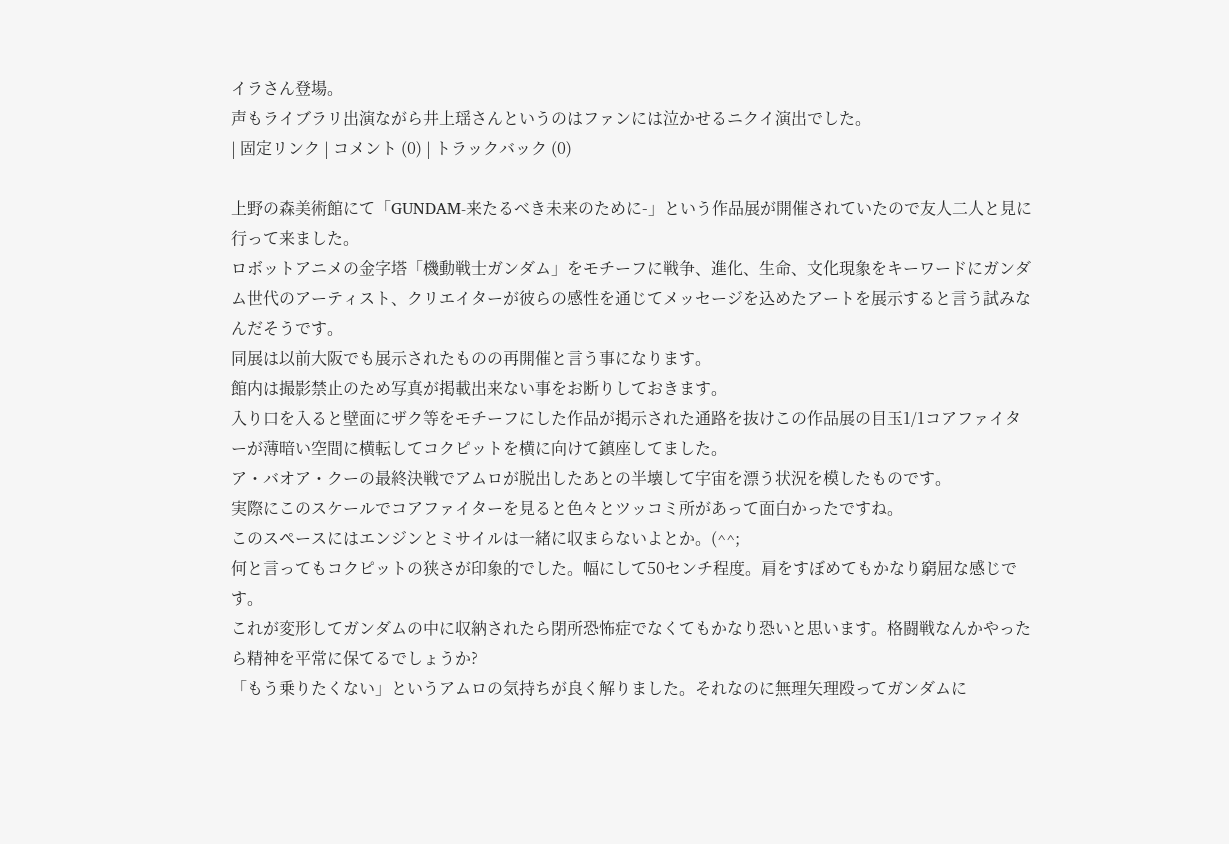イラさん登場。
声もライブラリ出演ながら井上瑶さんというのはファンには泣かせるニクイ演出でした。
| 固定リンク | コメント (0) | トラックバック (0)

上野の森美術館にて「GUNDAM-来たるべき未来のために-」という作品展が開催されていたので友人二人と見に行って来ました。
ロボットアニメの金字塔「機動戦士ガンダム」をモチーフに戦争、進化、生命、文化現象をキーワードにガンダム世代のアーティスト、クリエイターが彼らの感性を通じてメッセージを込めたアートを展示すると言う試みなんだそうです。
同展は以前大阪でも展示されたものの再開催と言う事になります。
館内は撮影禁止のため写真が掲載出来ない事をお断りしておきます。
入り口を入ると壁面にザク等をモチーフにした作品が掲示された通路を抜けこの作品展の目玉1/1コアファイターが薄暗い空間に横転してコクピットを横に向けて鎮座してました。
ア・バオア・クーの最終決戦でアムロが脱出したあとの半壊して宇宙を漂う状況を模したものです。
実際にこのスケールでコアファイターを見ると色々とツッコミ所があって面白かったですね。
このスペースにはエンジンとミサイルは一緒に収まらないよとか。(^^;
何と言ってもコクピットの狭さが印象的でした。幅にして50センチ程度。肩をすぼめてもかなり窮屈な感じです。
これが変形してガンダムの中に収納されたら閉所恐怖症でなくてもかなり恐いと思います。格闘戦なんかやったら精神を平常に保てるでしょうか?
「もう乗りたくない」というアムロの気持ちが良く解りました。それなのに無理矢理殴ってガンダムに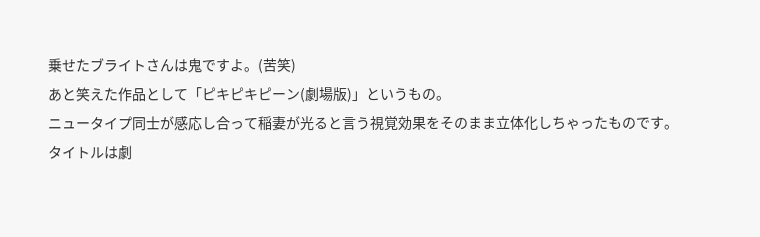乗せたブライトさんは鬼ですよ。(苦笑)
あと笑えた作品として「ピキピキピーン(劇場版)」というもの。
ニュータイプ同士が感応し合って稲妻が光ると言う視覚効果をそのまま立体化しちゃったものです。
タイトルは劇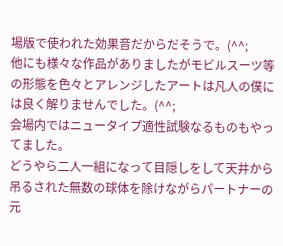場版で使われた効果音だからだそうで。(^^;
他にも様々な作品がありましたがモビルスーツ等の形態を色々とアレンジしたアートは凡人の僕には良く解りませんでした。(^^;
会場内ではニュータイプ適性試験なるものもやってました。
どうやら二人一組になって目隠しをして天井から吊るされた無数の球体を除けながらパートナーの元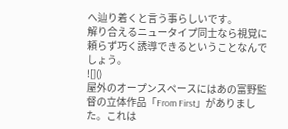へ辿り着くと言う事らしいです。
解り合えるニュータイプ同士なら視覚に頼らず巧く誘導できるということなんでしょう。
![]()
屋外のオープンスペースにはあの富野監督の立体作品「From First」がありました。これは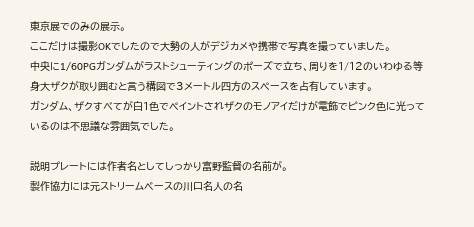東京展でのみの展示。
ここだけは撮影OKでしたので大勢の人がデジカメや携帯で写真を撮っていました。
中央に1/60PGガンダムがラストシューティングのポーズで立ち、周りを1/12のいわゆる等身大ザクが取り囲むと言う構図で3メートル四方のスペースを占有しています。
ガンダム、ザクすべてが白1色でペイントされザクのモノアイだけが電飾でピンク色に光っているのは不思議な雰囲気でした。

説明プレートには作者名としてしっかり富野監督の名前が。
製作協力には元ストリームベースの川口名人の名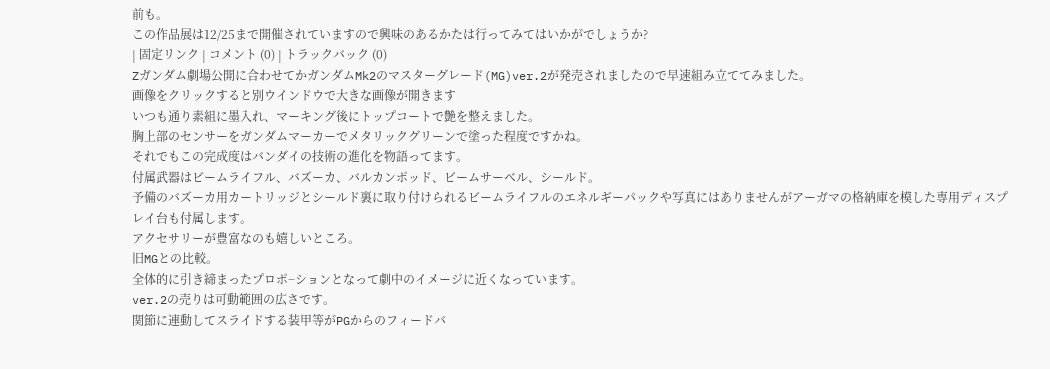前も。
この作品展は12/25まで開催されていますので興味のあるかたは行ってみてはいかがでしょうか?
| 固定リンク | コメント (0) | トラックバック (0)
Zガンダム劇場公開に合わせてかガンダムMk2のマスターグレード(MG)ver.2が発売されましたので早速組み立ててみました。
画像をクリックすると別ウインドウで大きな画像が開きます
いつも通り素組に墨入れ、マーキング後にトップコートで艶を整えました。
胸上部のセンサーをガンダムマーカーでメタリックグリーンで塗った程度ですかね。
それでもこの完成度はバンダイの技術の進化を物語ってます。
付属武器はビームライフル、バズーカ、バルカンポッド、ビームサーベル、シールド。
予備のバズーカ用カートリッジとシールド裏に取り付けられるビームライフルのエネルギーパックや写真にはありませんがアーガマの格納庫を模した専用ディスプレイ台も付属します。
アクセサリーが豊富なのも嬉しいところ。
旧MGとの比較。
全体的に引き締まったプロポ−ションとなって劇中のイメージに近くなっています。
ver.2の売りは可動範囲の広さです。
関節に連動してスライドする装甲等がPGからのフィードバ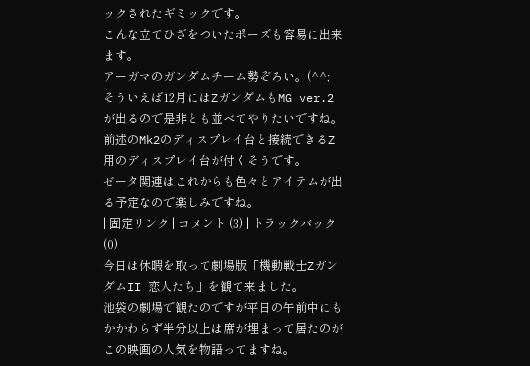ックされたギミックです。
こんな立てひざをついたポーズも容易に出来ます。
アーガマのガンダムチーム勢ぞろい。(^^;
そういえば12月にはZガンダムもMG ver.2が出るので是非とも並べてやりたいですね。
前述のMk2のディスプレイ台と接続できるZ用のディスプレイ台が付くそうです。
ゼータ関連はこれからも色々とアイテムが出る予定なので楽しみですね。
| 固定リンク | コメント (3) | トラックバック (0)
今日は休暇を取って劇場版「機動戦士ZガンダムII 恋人たち」を観て来ました。
池袋の劇場で観たのですが平日の午前中にもかかわらず半分以上は席が埋まって居たのがこの映画の人気を物語ってますね。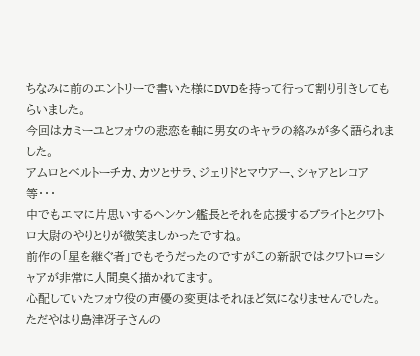ちなみに前のエントリーで書いた様にDVDを持って行って割り引きしてもらいました。
今回はカミーユとフォウの悲恋を軸に男女のキャラの絡みが多く語られました。
アムロとベルトーチカ、カツとサラ、ジェリドとマウアー、シャアとレコア等・・・
中でもエマに片思いするヘンケン艦長とそれを応援するブライトとクワトロ大尉のやりとりが微笑ましかったですね。
前作の「星を継ぐ者」でもそうだったのですがこの新訳ではクワトロ=シャアが非常に人間臭く描かれてます。
心配していたフォウ役の声優の変更はそれほど気になりませんでした。
ただやはり島津冴子さんの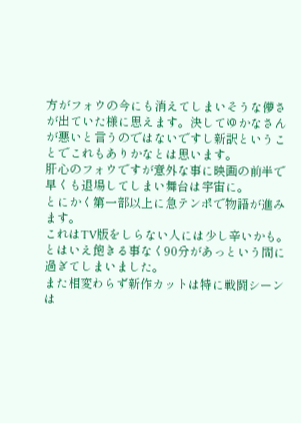方がフォウの今にも消えてしまいそうな儚さが出ていた様に思えます。決してゆかなさんが悪いと言うのではないですし新訳ということでこれもありかなとは思います。
肝心のフォウですが意外な事に映画の前半で早くも退場してしまい舞台は宇宙に。
とにかく第一部以上に急テンポで物語が進みます。
これはTV版をしらない人には少し辛いかも。
とはいえ飽きる事なく90分があっという間に過ぎてしまいました。
また相変わらず新作カットは特に戦闘シーンは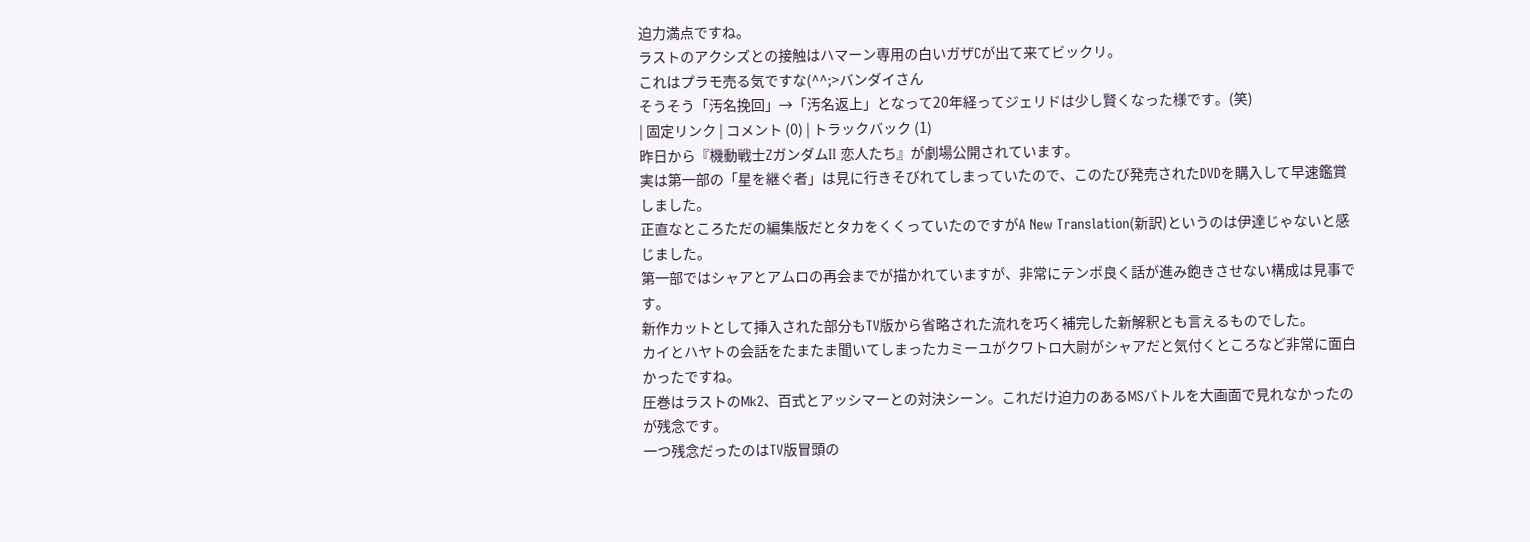迫力満点ですね。
ラストのアクシズとの接触はハマーン専用の白いガザCが出て来てビックリ。
これはプラモ売る気ですな(^^;>バンダイさん
そうそう「汚名挽回」→「汚名返上」となって20年経ってジェリドは少し賢くなった様です。(笑)
| 固定リンク | コメント (0) | トラックバック (1)
昨日から『機動戦士ZガンダムII 恋人たち』が劇場公開されています。
実は第一部の「星を継ぐ者」は見に行きそびれてしまっていたので、このたび発売されたDVDを購入して早速鑑賞しました。
正直なところただの編集版だとタカをくくっていたのですがA New Translation(新訳)というのは伊達じゃないと感じました。
第一部ではシャアとアムロの再会までが描かれていますが、非常にテンポ良く話が進み飽きさせない構成は見事です。
新作カットとして挿入された部分もTV版から省略された流れを巧く補完した新解釈とも言えるものでした。
カイとハヤトの会話をたまたま聞いてしまったカミーユがクワトロ大尉がシャアだと気付くところなど非常に面白かったですね。
圧巻はラストのMk2、百式とアッシマーとの対決シーン。これだけ迫力のあるMSバトルを大画面で見れなかったのが残念です。
一つ残念だったのはTV版冒頭の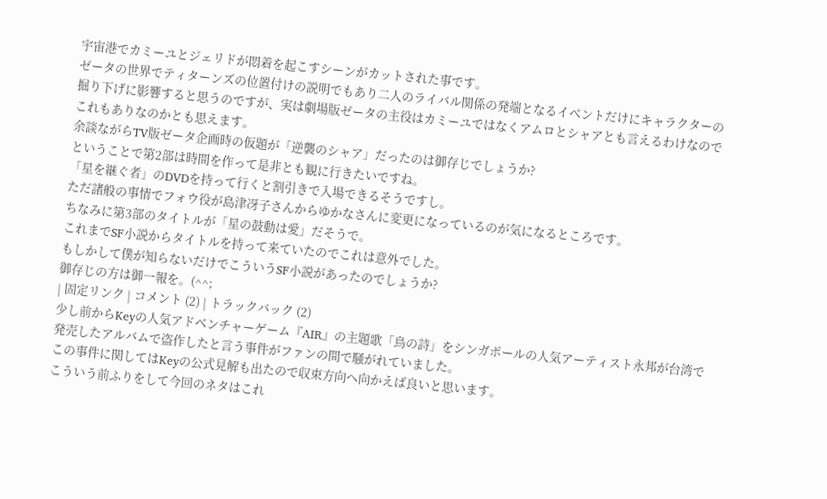宇宙港でカミーユとジェリドが悶着を起こすシーンがカットされた事です。
ゼータの世界でティターンズの位置付けの説明でもあり二人のライバル関係の発端となるイベントだけにキャラクターの掘り下げに影響すると思うのですが、実は劇場版ゼータの主役はカミーユではなくアムロとシャアとも言えるわけなのでこれもありなのかとも思えます。
余談ながらTV版ゼータ企画時の仮題が「逆襲のシャア」だったのは御存じでしょうか?
ということで第2部は時間を作って是非とも観に行きたいですね。
「星を継ぐ者」のDVDを持って行くと割引きで入場できるそうですし。
ただ諸般の事情でフォウ役が島津冴子さんからゆかなさんに変更になっているのが気になるところです。
ちなみに第3部のタイトルが「星の鼓動は愛」だそうで。
これまでSF小説からタイトルを持って来ていたのでこれは意外でした。
もしかして僕が知らないだけでこういうSF小説があったのでしょうか?
御存じの方は御一報を。(^^;
| 固定リンク | コメント (2) | トラックバック (2)
少し前からKeyの人気アドベンチャーゲーム『AIR』の主題歌「鳥の詩」をシンガポールの人気アーティスト永邦が台湾で発売したアルバムで盗作したと言う事件がファンの間で騒がれていました。
この事件に関してはKeyの公式見解も出たので収束方向へ向かえば良いと思います。
こういう前ふりをして今回のネタはこれ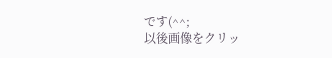です(^^;
以後画像をクリッ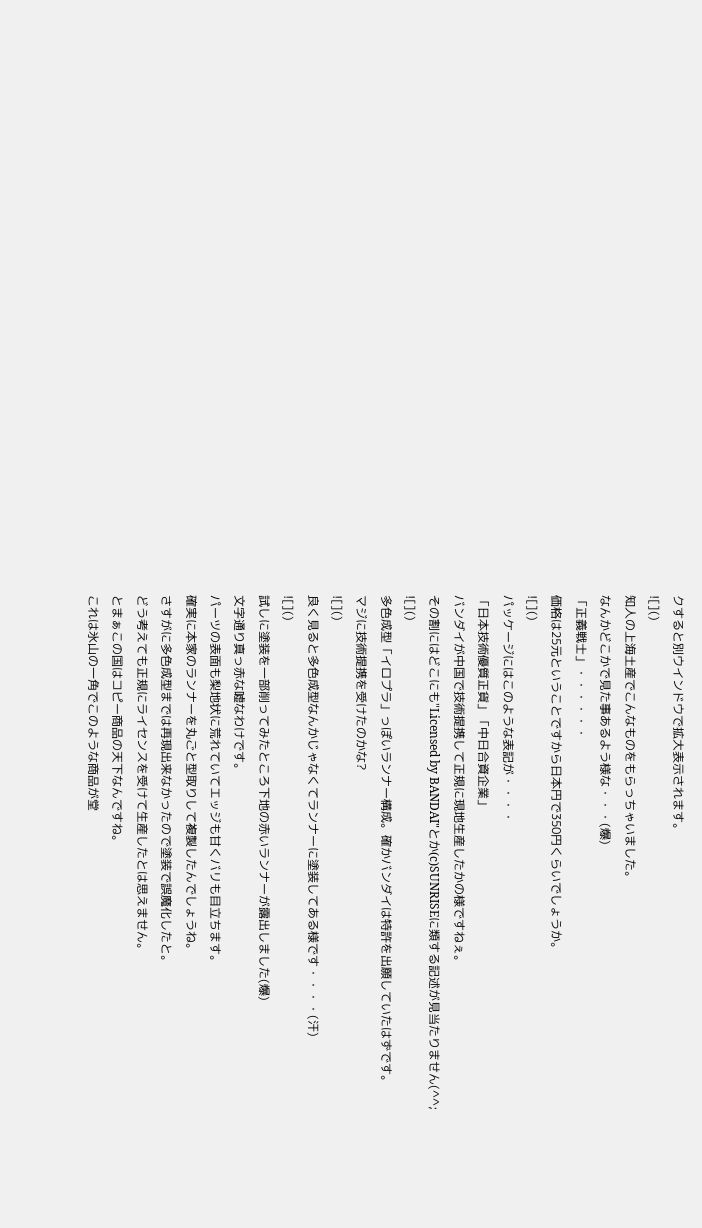クすると別ウインドウで拡大表示されます。
![]()
知人の上海土産でこんなものをもらっちゃいました。
なんかどこかで見た事あるよう様な・・・(爆)
「正義戦士」・・・・・・
価格は25元ということですから日本円で350円くらいでしょうか。
![]()
パッケージにはこのような表記が・・・・
「日本技術優質正貨」「中日合資企業」
バンダイが中国で技術提携して正規に現地生産したかの様ですねぇ。
その割にはどこにも"Licensed by BANDAI"とか(c)SUNRISEに類する記述が見当たりません(^^;
![]()
多色成型「イロプラ」っぽいランナー構成。確かバンダイは特許を出願していたはずです。
マジに技術提携を受けたのかな?
![]()
良く見ると多色成型なんかじゃなくてランナーに塗装してある様です・・・・(汗)
![]()
試しに塗装を一部削ってみたところ下地の赤いランナーが露出しました(爆)
文字通り真っ赤な嘘なわけです。
パーツの表面も梨地状に荒れていてエッジも甘くバリも目立ちます。
確実に本家のランナーを丸ごと型取りして複製したんでしょうね。
さすがに多色成型までは再現出来なかったので塗装で誤魔化したと。
どう考えても正規にライセンスを受けて生産したとは思えません。
とまぁこの国はコピー商品の天下なんですね。
これは氷山の一角でこのような商品が堂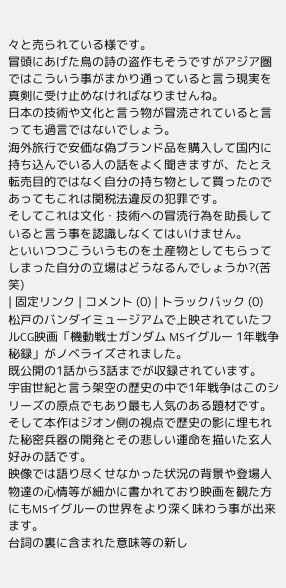々と売られている様です。
冒頭にあげた鳥の詩の盗作もそうですがアジア圏ではこういう事がまかり通っていると言う現実を真剣に受け止めなければなりませんね。
日本の技術や文化と言う物が冒涜されていると言っても過言ではないでしょう。
海外旅行で安価な偽ブランド品を購入して国内に持ち込んでいる人の話をよく聞きますが、たとえ転売目的ではなく自分の持ち物として買ったのであってもこれは関税法違反の犯罪です。
そしてこれは文化・技術への冒涜行為を助長していると言う事を認識しなくてはいけません。
といいつつこういうものを土産物としてもらってしまった自分の立場はどうなるんでしょうか?(苦笑)
| 固定リンク | コメント (0) | トラックバック (0)
松戸のバンダイミュージアムで上映されていたフルCG映画「機動戦士ガンダム MSイグルー 1年戦争秘録」がノベライズされました。
既公開の1話から3話までが収録されています。
宇宙世紀と言う架空の歴史の中で1年戦争はこのシリーズの原点でもあり最も人気のある題材です。
そして本作はジオン側の視点で歴史の影に埋もれた秘密兵器の開発とその悲しい運命を描いた玄人好みの話です。
映像では語り尽くせなかった状況の背景や登場人物達の心情等が細かに書かれており映画を観た方にもMSイグルーの世界をより深く味わう事が出来ます。
台詞の裏に含まれた意味等の新し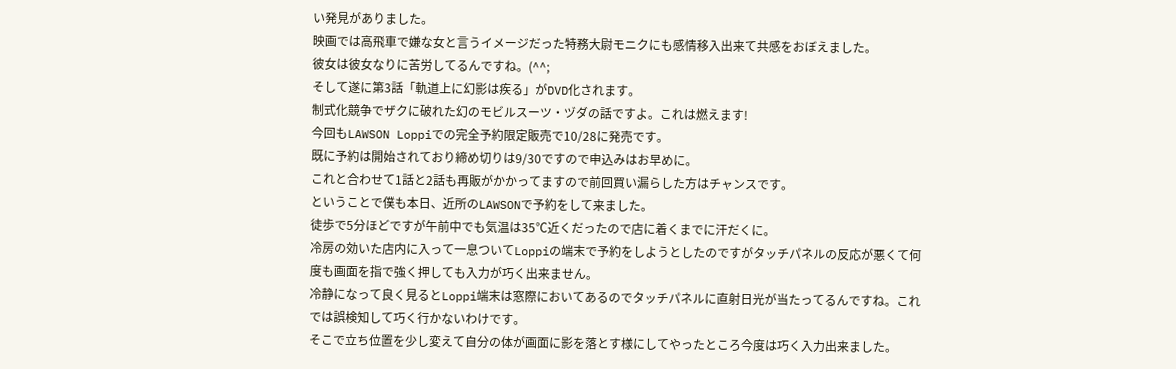い発見がありました。
映画では高飛車で嫌な女と言うイメージだった特務大尉モニクにも感情移入出来て共感をおぼえました。
彼女は彼女なりに苦労してるんですね。(^^;
そして遂に第3話「軌道上に幻影は疾る」がDVD化されます。
制式化競争でザクに破れた幻のモビルスーツ・ヅダの話ですよ。これは燃えます!
今回もLAWSON Loppiでの完全予約限定販売で10/28に発売です。
既に予約は開始されており締め切りは9/30ですので申込みはお早めに。
これと合わせて1話と2話も再販がかかってますので前回買い漏らした方はチャンスです。
ということで僕も本日、近所のLAWSONで予約をして来ました。
徒歩で5分ほどですが午前中でも気温は35℃近くだったので店に着くまでに汗だくに。
冷房の効いた店内に入って一息ついてLoppiの端末で予約をしようとしたのですがタッチパネルの反応が悪くて何度も画面を指で強く押しても入力が巧く出来ません。
冷静になって良く見るとLoppi端末は窓際においてあるのでタッチパネルに直射日光が当たってるんですね。これでは誤検知して巧く行かないわけです。
そこで立ち位置を少し変えて自分の体が画面に影を落とす様にしてやったところ今度は巧く入力出来ました。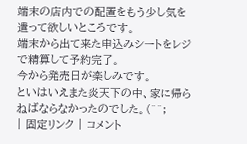端末の店内での配置をもう少し気を遣って欲しいところです。
端末から出て来た申込みシートをレジで精算して予約完了。
今から発売日が楽しみです。
といはいえまた炎天下の中、家に帰らねばならなかったのでした。(^^;
| 固定リンク | コメント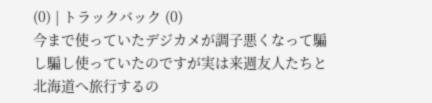(0) | トラックバック (0)
今まで使っていたデジカメが調子悪くなって騙し騙し使っていたのですが実は来週友人たちと北海道へ旅行するの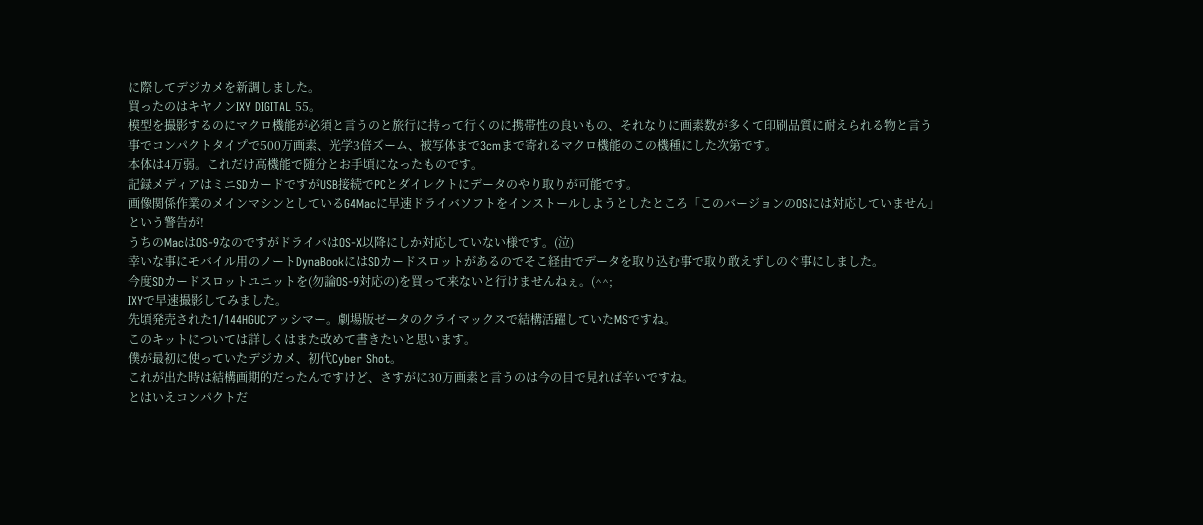に際してデジカメを新調しました。
買ったのはキヤノンIXY DIGITAL 55。
模型を撮影するのにマクロ機能が必須と言うのと旅行に持って行くのに携帯性の良いもの、それなりに画素数が多くて印刷品質に耐えられる物と言う事でコンパクトタイプで500万画素、光学3倍ズーム、被写体まで3cmまで寄れるマクロ機能のこの機種にした次第です。
本体は4万弱。これだけ高機能で随分とお手頃になったものです。
記録メディアはミニSDカードですがUSB接続でPCとダイレクトにデータのやり取りが可能です。
画像関係作業のメインマシンとしているG4Macに早速ドライバソフトをインストールしようとしたところ「このバージョンのOSには対応していません」という警告が!
うちのMacはOS-9なのですがドライバはOS-X以降にしか対応していない様です。(泣)
幸いな事にモバイル用のノートDynaBookにはSDカードスロットがあるのでそこ経由でデータを取り込む事で取り敢えずしのぐ事にしました。
今度SDカードスロットユニットを(勿論OS-9対応の)を買って来ないと行けませんねぇ。(^^;
IXYで早速撮影してみました。
先頃発売された1/144HGUCアッシマー。劇場版ゼータのクライマックスで結構活躍していたMSですね。
このキットについては詳しくはまた改めて書きたいと思います。
僕が最初に使っていたデジカメ、初代Cyber Shot。
これが出た時は結構画期的だったんですけど、さすがに30万画素と言うのは今の目で見れば辛いですね。
とはいえコンパクトだ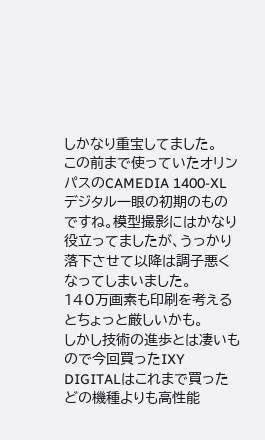しかなり重宝してました。
この前まで使っていたオリンパスのCAMEDIA 1400-XL
デジタル一眼の初期のものですね。模型撮影にはかなり役立ってましたが、うっかり落下させて以降は調子悪くなってしまいました。
140万画素も印刷を考えるとちょっと厳しいかも。
しかし技術の進歩とは凄いもので今回買ったIXY DIGITALはこれまで買ったどの機種よりも高性能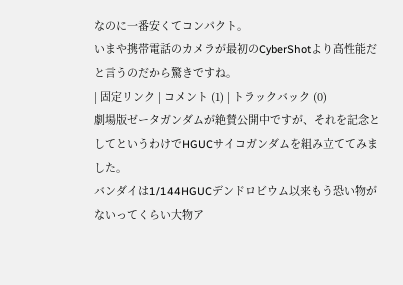なのに一番安くてコンパクト。
いまや携帯電話のカメラが最初のCyberShotより高性能だと言うのだから驚きですね。
| 固定リンク | コメント (1) | トラックバック (0)
劇場版ゼータガンダムが絶賛公開中ですが、それを記念としてというわけでHGUCサイコガンダムを組み立ててみました。
バンダイは1/144HGUCデンドロビウム以来もう恐い物がないってくらい大物ア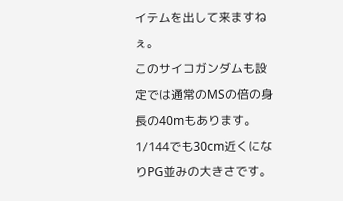イテムを出して来ますねぇ。
このサイコガンダムも設定では通常のMSの倍の身長の40mもあります。1/144でも30cm近くになりPG並みの大きさです。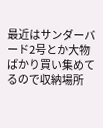最近はサンダーバード2号とか大物ばかり買い集めてるので収納場所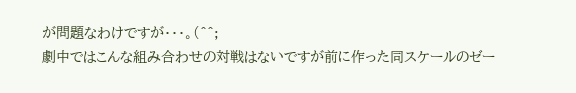が問題なわけですが・・・。(^^;
劇中ではこんな組み合わせの対戦はないですが前に作った同スケールのゼー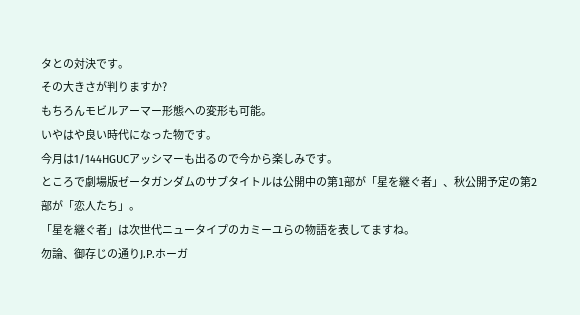タとの対決です。
その大きさが判りますか?
もちろんモビルアーマー形態への変形も可能。
いやはや良い時代になった物です。
今月は1/144HGUCアッシマーも出るので今から楽しみです。
ところで劇場版ゼータガンダムのサブタイトルは公開中の第1部が「星を継ぐ者」、秋公開予定の第2部が「恋人たち」。
「星を継ぐ者」は次世代ニュータイプのカミーユらの物語を表してますね。
勿論、御存じの通りJ.P.ホーガ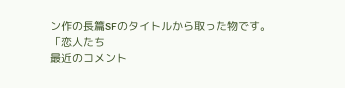ン作の長篇SFのタイトルから取った物です。
「恋人たち
最近のコメント